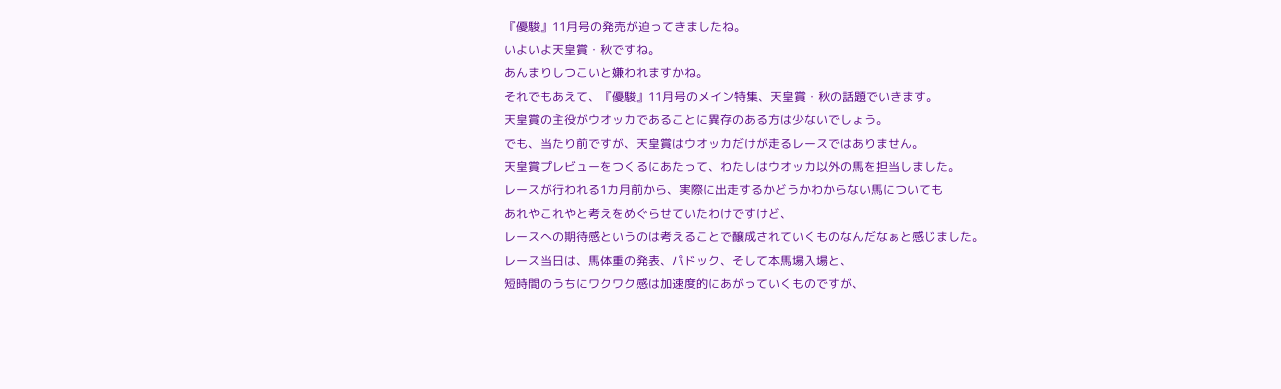『優駿』11月号の発売が迫ってきましたね。
いよいよ天皇賞・秋ですね。
あんまりしつこいと嫌われますかね。
それでもあえて、『優駿』11月号のメイン特集、天皇賞・秋の話題でいきます。
天皇賞の主役がウオッカであることに異存のある方は少ないでしょう。
でも、当たり前ですが、天皇賞はウオッカだけが走るレースではありません。
天皇賞プレビューをつくるにあたって、わたしはウオッカ以外の馬を担当しました。
レースが行われる1カ月前から、実際に出走するかどうかわからない馬についても
あれやこれやと考えをめぐらせていたわけですけど、
レースへの期待感というのは考えることで醸成されていくものなんだなぁと感じました。
レース当日は、馬体重の発表、パドック、そして本馬場入場と、
短時間のうちにワクワク感は加速度的にあがっていくものですが、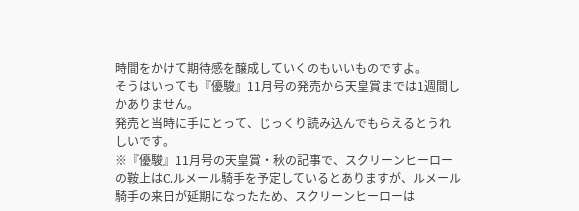時間をかけて期待感を醸成していくのもいいものですよ。
そうはいっても『優駿』11月号の発売から天皇賞までは1週間しかありません。
発売と当時に手にとって、じっくり読み込んでもらえるとうれしいです。
※『優駿』11月号の天皇賞・秋の記事で、スクリーンヒーローの鞍上はC.ルメール騎手を予定しているとありますが、ルメール騎手の来日が延期になったため、スクリーンヒーローは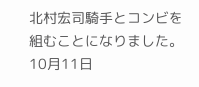北村宏司騎手とコンビを組むことになりました。10月11日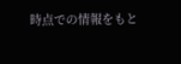時点での情報をもと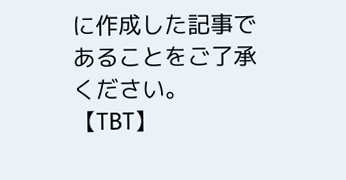に作成した記事であることをご了承ください。
【TBT】